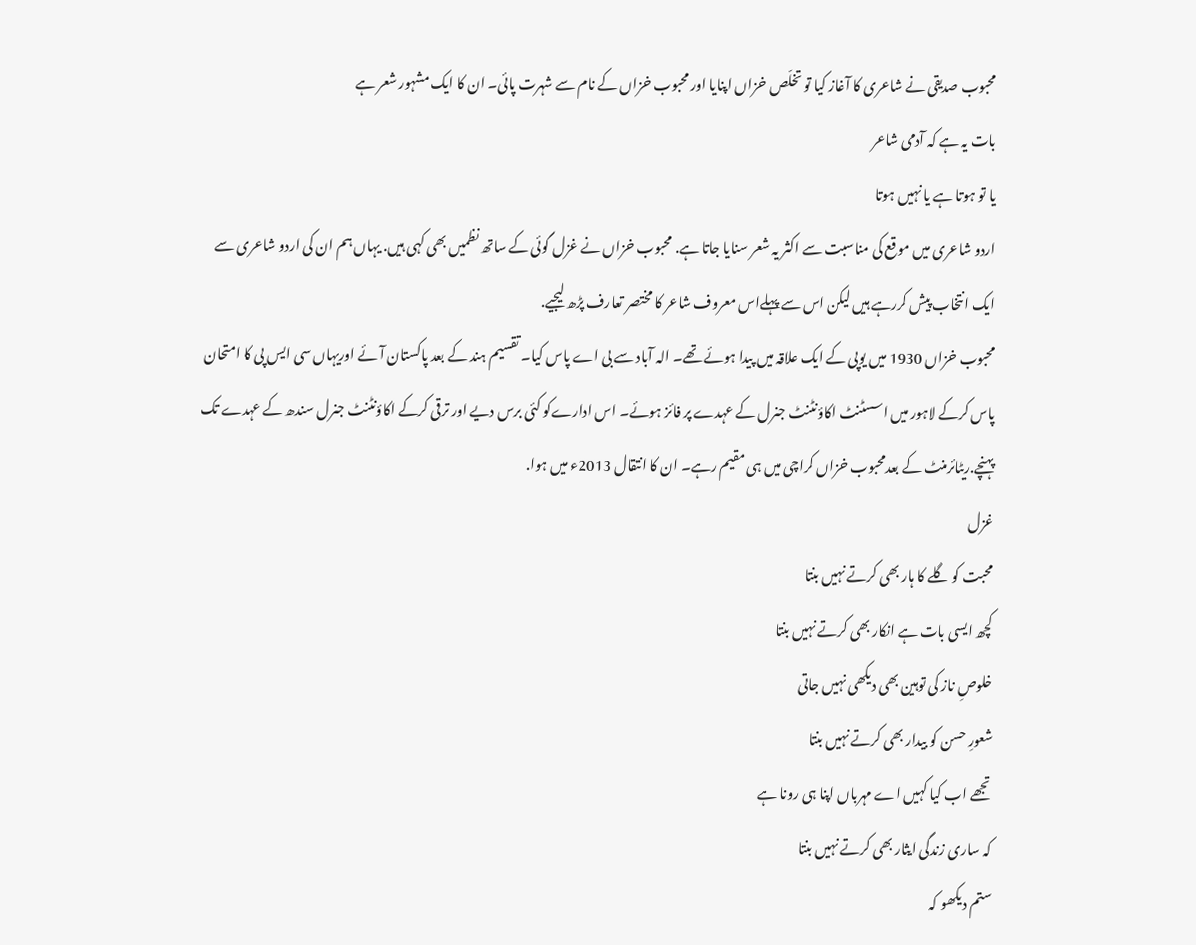محبوب صدیقی نے شاعری کا آغاز کیا تو تخلّص خزاں اپنایا اور محبوب خزاں کے نام سے شہرت پائی۔ ان کا ایک مشہور شعر ہے
بات یہ ہے کہ آدمی شاعر
یا تو ہوتا ہے یا نہیں ہوتا
اردو شاعری میں موقع کی مناسبت سے اکثر یہ شعر سنایا جاتا ہے. محبوب خزاں نے غزل گوئی کے ساتھ نظمیں بھی کہی ہیں. یہاں ہم ان کی اردو شاعری سے ایک انتخاب پیش کررہے ہیں لیکن اس سے پہلےاس معروف شاعر کا مختصر تعارف پڑھ لیجیے.
محبوب خزاں 1930 میں یوپی کے ایک علاقہ میں پیدا ہوئے تھے۔ الہ آباد سے بی اے پاس کیا۔ تقسیم ہند کے بعد پاکستان آئے اوریہاں سی ایس پی کا امتحان پاس کرکے لاہور میں اسسٹنٹ اکاؤنٹنٹ جنرل کے عہدے پر فائز ہوئے۔ اس ادارےکو کئی برس دیے اور ترقی کرکے اکاؤنٹنٹ جنرل سندھ کے عہدے تک پہنچے.ریٹائرمنٹ کے بعدمحبوب خزاں کراچی میں ہی مقیم رہے۔ ان کا انتقال 2013ء میں ہوا.
غزل
محبت کو گلے کا ہار بھی کرتے نہیں بنتا
کچھ ایسی بات ہے انکار بھی کرتے نہیں بنتا
خلوصِ ناز کی توہین بھی دیکھی نہیں جاتی
شعورِ حسن کو بیدار بھی کرتے نہیں بنتا
تجھے اب کیا کہیں اے مہرباں اپنا ہی رونا ہے
کہ ساری زندگی ایثار بھی کرتے نہیں بنتا
ستم دیکھو کہ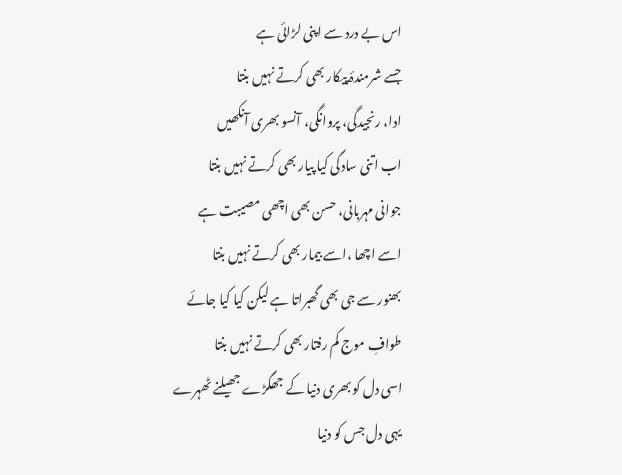اس بے درد سے اپنی لڑائی ہے
جسے شرمندۂ پیکار بھی کرتے نہیں بنتا
ادا، رنجیدگی، پروانگی، آنسو بھری آنکھیں
اب اتنی سادگی کیا پیار بھی کرتے نہیں بنتا
جوانی مہربانی، حسن بھی اچھی مصیبت ہے
اسے اچھا ،اسے بیمار بھی کرتے نہیں بنتا
بھنور سے جی بھی گھبراتا ہے لیکن کیا کیا جائے
طوافِ موج کم رفتار بھی کرتے نہیں بنتا
اسی دل کو بھری دنیا کے جھگڑے جھیلنے ٹھہرے
یہی دل جس کو دنیا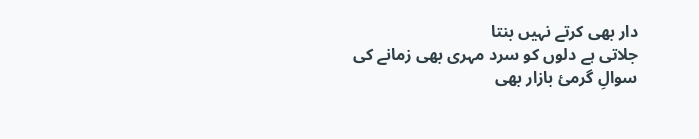دار بھی کرتے نہیں بنتا
جلاتی ہے دلوں کو سرد مہری بھی زمانے کی
سوالِ گرمیٔ بازار بھی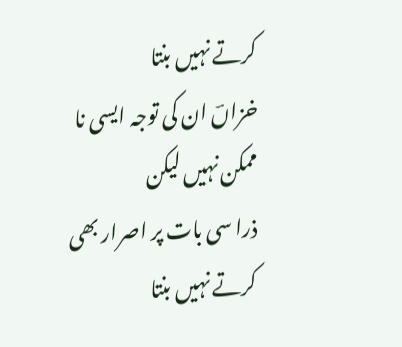کرتے نہیں بنتا
خزاںؔ ان کی توجہ ایسی نا ممکن نہیں لیکن
ذرا سی بات پر اصرار بھی کرتے نہیں بنتا